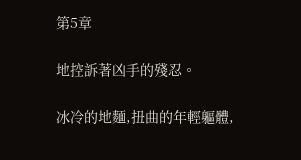第5章

地控訴著凶手的殘忍。

冰冷的地麵,扭曲的年輕軀體,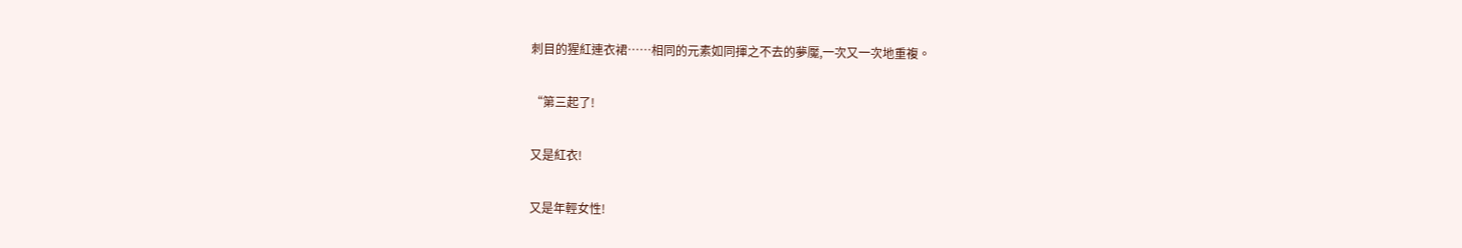刺目的猩紅連衣裙……相同的元素如同揮之不去的夢魘,一次又一次地重複。

“第三起了!

又是紅衣!

又是年輕女性!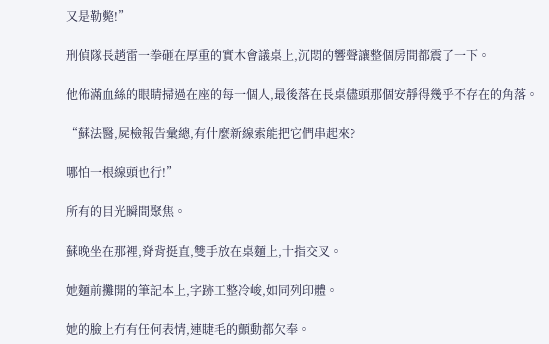又是勒斃!”

刑偵隊長趙雷一拳砸在厚重的實木會議桌上,沉悶的響聲讓整個房間都震了一下。

他佈滿血絲的眼睛掃過在座的每一個人,最後落在長桌儘頭那個安靜得幾乎不存在的角落。

“蘇法醫,屍檢報告彙總,有什麼新線索能把它們串起來?

哪怕一根線頭也行!”

所有的目光瞬間聚焦。

蘇晚坐在那裡,脊背挺直,雙手放在桌麵上,十指交叉。

她麵前攤開的筆記本上,字跡工整冷峻,如同列印體。

她的臉上冇有任何表情,連睫毛的顫動都欠奉。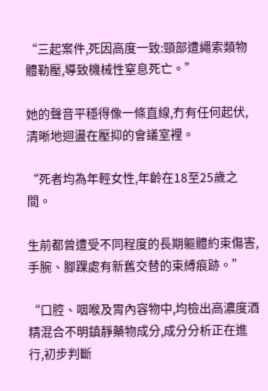“三起案件,死因高度一致:頸部遭繩索類物體勒壓,導致機械性窒息死亡。”

她的聲音平穩得像一條直線,冇有任何起伏,清晰地迴盪在壓抑的會議室裡。

“死者均為年輕女性,年齡在18至25歲之間。

生前都曾遭受不同程度的長期軀體約束傷害,手腕、腳踝處有新舊交替的束縛痕跡。”

“口腔、咽喉及胃內容物中,均檢出高濃度酒精混合不明鎮靜藥物成分,成分分析正在進行,初步判斷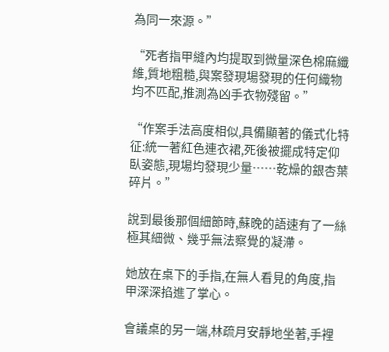為同一來源。”

“死者指甲縫內均提取到微量深色棉麻纖維,質地粗糙,與案發現場發現的任何織物均不匹配,推測為凶手衣物殘留。”

“作案手法高度相似,具備顯著的儀式化特征:統一著紅色連衣裙,死後被擺成特定仰臥姿態,現場均發現少量……乾燥的銀杏葉碎片。”

說到最後那個細節時,蘇晚的語速有了一絲極其細微、幾乎無法察覺的凝滯。

她放在桌下的手指,在無人看見的角度,指甲深深掐進了掌心。

會議桌的另一端,林疏月安靜地坐著,手裡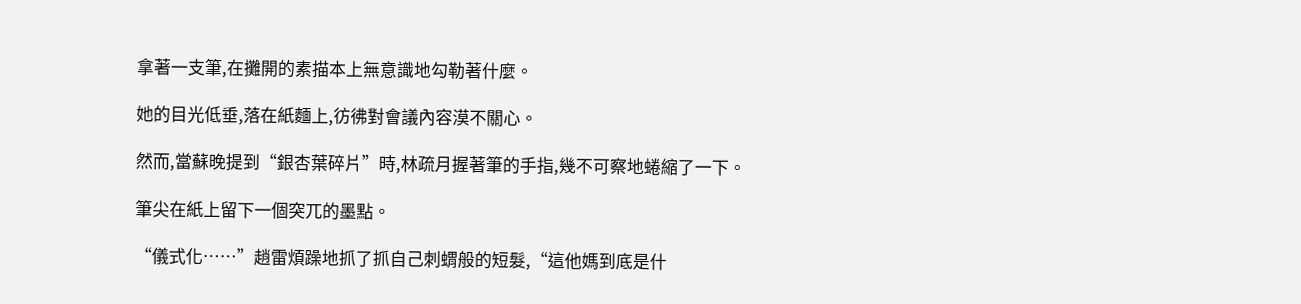拿著一支筆,在攤開的素描本上無意識地勾勒著什麼。

她的目光低垂,落在紙麵上,彷彿對會議內容漠不關心。

然而,當蘇晚提到“銀杏葉碎片”時,林疏月握著筆的手指,幾不可察地蜷縮了一下。

筆尖在紙上留下一個突兀的墨點。

“儀式化……”趙雷煩躁地抓了抓自己刺蝟般的短髮,“這他媽到底是什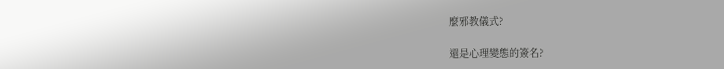麼邪教儀式?

還是心理變態的簽名?